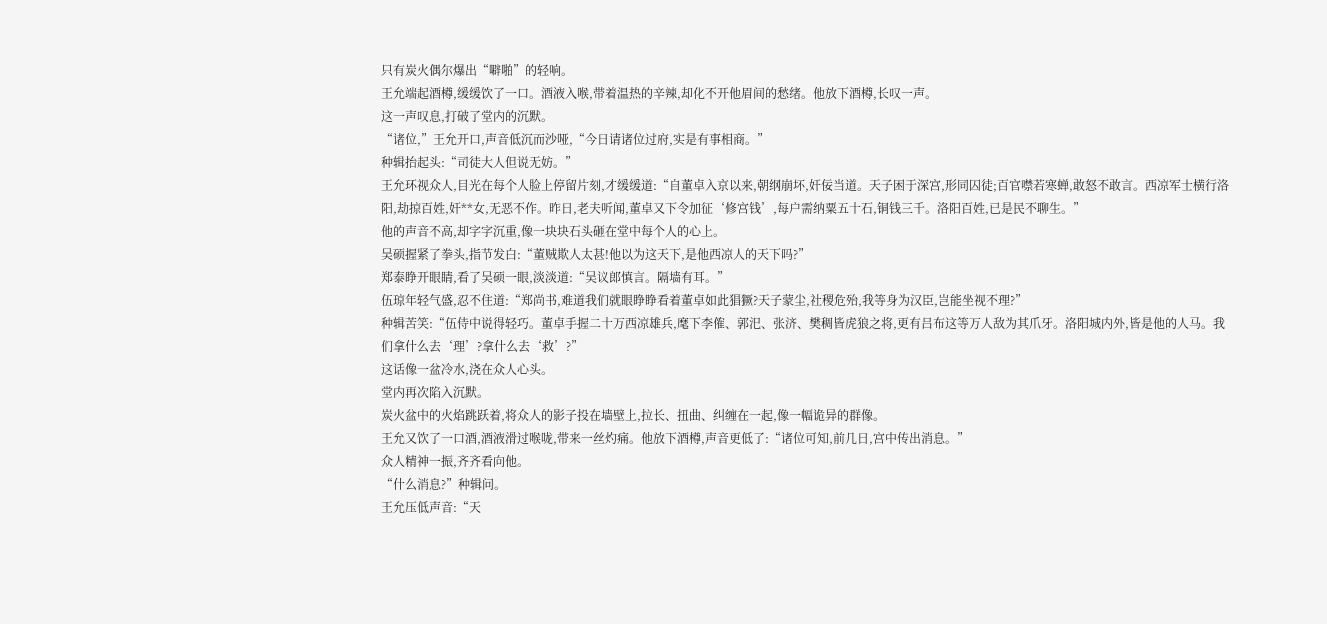只有炭火偶尔爆出“噼啪”的轻响。
王允端起酒樽,缓缓饮了一口。酒液入喉,带着温热的辛辣,却化不开他眉间的愁绪。他放下酒樽,长叹一声。
这一声叹息,打破了堂内的沉默。
“诸位,”王允开口,声音低沉而沙哑,“今日请诸位过府,实是有事相商。”
种辑抬起头:“司徒大人但说无妨。”
王允环视众人,目光在每个人脸上停留片刻,才缓缓道:“自董卓入京以来,朝纲崩坏,奸佞当道。天子困于深宫,形同囚徒;百官噤若寒蝉,敢怒不敢言。西凉军士横行洛阳,劫掠百姓,奸**女,无恶不作。昨日,老夫听闻,董卓又下令加征‘修宫钱’,每户需纳粟五十石,铜钱三千。洛阳百姓,已是民不聊生。”
他的声音不高,却字字沉重,像一块块石头砸在堂中每个人的心上。
吴硕握紧了拳头,指节发白:“董贼欺人太甚!他以为这天下,是他西凉人的天下吗?”
郑泰睁开眼睛,看了吴硕一眼,淡淡道:“吴议郎慎言。隔墙有耳。”
伍琼年轻气盛,忍不住道:“郑尚书,难道我们就眼睁睁看着董卓如此猖獗?天子蒙尘,社稷危殆,我等身为汉臣,岂能坐视不理?”
种辑苦笑:“伍侍中说得轻巧。董卓手握二十万西凉雄兵,麾下李傕、郭汜、张济、樊稠皆虎狼之将,更有吕布这等万人敌为其爪牙。洛阳城内外,皆是他的人马。我们拿什么去‘理’?拿什么去‘救’?”
这话像一盆冷水,浇在众人心头。
堂内再次陷入沉默。
炭火盆中的火焰跳跃着,将众人的影子投在墙壁上,拉长、扭曲、纠缠在一起,像一幅诡异的群像。
王允又饮了一口酒,酒液滑过喉咙,带来一丝灼痛。他放下酒樽,声音更低了:“诸位可知,前几日,宫中传出消息。”
众人精神一振,齐齐看向他。
“什么消息?”种辑问。
王允压低声音:“天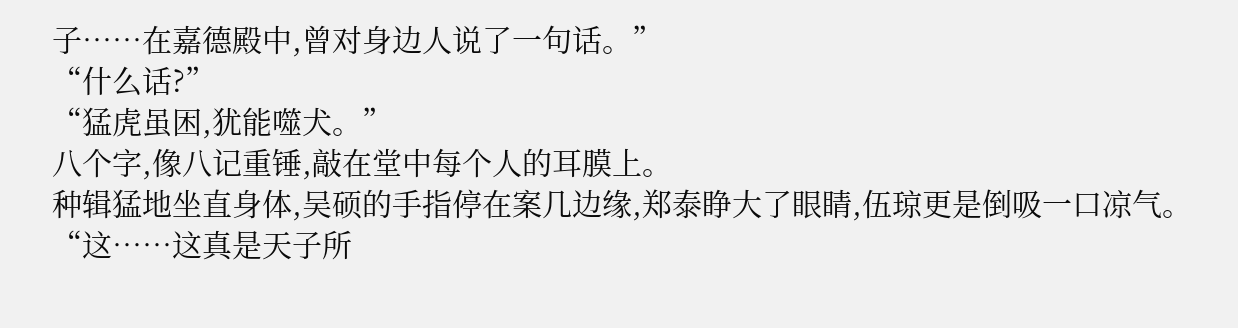子……在嘉德殿中,曾对身边人说了一句话。”
“什么话?”
“猛虎虽困,犹能噬犬。”
八个字,像八记重锤,敲在堂中每个人的耳膜上。
种辑猛地坐直身体,吴硕的手指停在案几边缘,郑泰睁大了眼睛,伍琼更是倒吸一口凉气。
“这……这真是天子所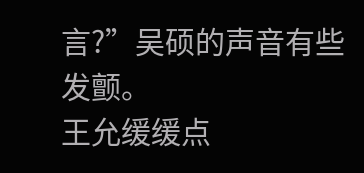言?”吴硕的声音有些发颤。
王允缓缓点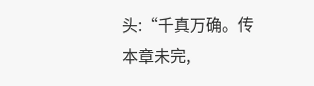头:“千真万确。传
本章未完,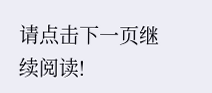请点击下一页继续阅读!